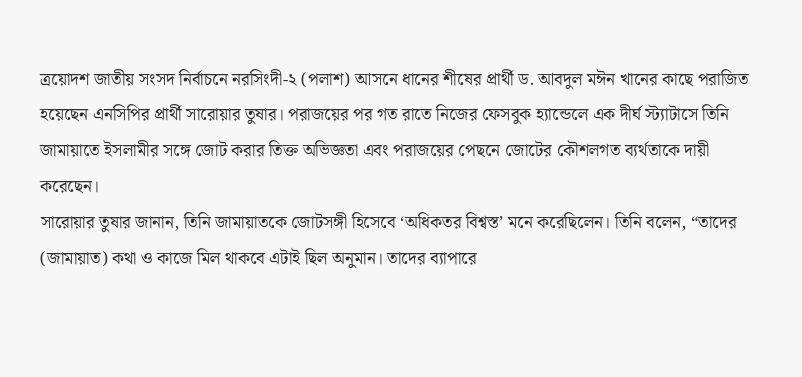ত্রয়োদশ জাতীয় সংসদ নির্বাচনে নরসিংদী-২ (পলাশ) আসনে ধানের শীষের প্রার্থী ড. আবদুল মঈন খানের কাছে পরাজিত হয়েছেন এনসিপির প্রার্থী সারোয়ার তুষার। পরাজয়ের পর গত রাতে নিজের ফেসবুক হ্যান্ডেলে এক দীর্ঘ স্ট্যাটাসে তিনি জামায়াতে ইসলামীর সঙ্গে জোট করার তিক্ত অভিজ্ঞতা এবং পরাজয়ের পেছনে জোটের কৌশলগত ব্যর্থতাকে দায়ী করেছেন।
সারোয়ার তুষার জানান, তিনি জামায়াতকে জোটসঙ্গী হিসেবে ‘অধিকতর বিশ্বস্ত’ মনে করেছিলেন। তিনি বলেন, “তাদের (জামায়াত) কথা ও কাজে মিল থাকবে এটাই ছিল অনুমান। তাদের ব্যাপারে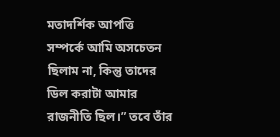মতাদর্শিক আপত্তি সম্পর্কে আমি অসচেতন ছিলাম না, কিন্তু তাদের ডিল করাটা আমার রাজনীতি ছিল।” তবে তাঁর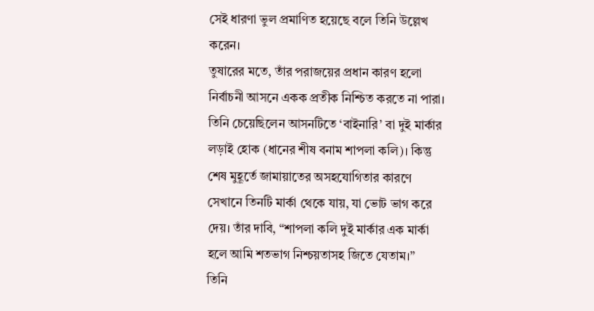সেই ধারণা ভুল প্রমাণিত হয়েছে বলে তিনি উল্লেখ করেন।
তুষারের মতে, তাঁর পরাজয়ের প্রধান কারণ হলো নির্বাচনী আসনে একক প্রতীক নিশ্চিত করতে না পারা। তিনি চেয়েছিলেন আসনটিতে ‘বাইনারি’ বা দুই মার্কার লড়াই হোক (ধানের শীষ বনাম শাপলা কলি)। কিন্তু শেষ মুহূর্তে জামায়াতের অসহযোগিতার কারণে সেখানে তিনটি মার্কা থেকে যায়, যা ভোট ভাগ করে দেয়। তাঁর দাবি, “শাপলা কলি দুই মার্কার এক মার্কা হলে আমি শতভাগ নিশ্চয়তাসহ জিতে যেতাম।”
তিনি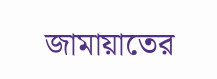জামায়াতের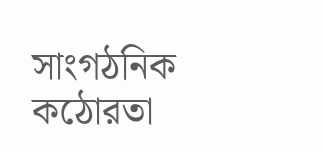সাংগঠনিক কঠোরতা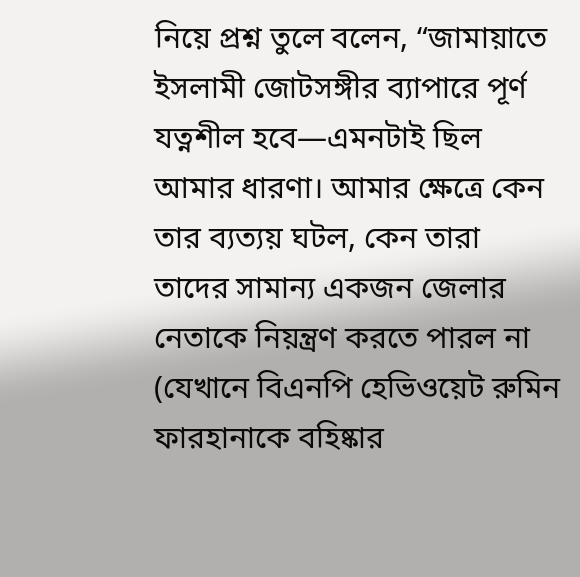নিয়ে প্রশ্ন তুলে বলেন, “জামায়াতে ইসলামী জোটসঙ্গীর ব্যাপারে পূর্ণ যত্নশীল হবে—এমনটাই ছিল আমার ধারণা। আমার ক্ষেত্রে কেন তার ব্যত্যয় ঘটল, কেন তারা তাদের সামান্য একজন জেলার নেতাকে নিয়ন্ত্রণ করতে পারল না (যেখানে বিএনপি হেভিওয়েট রুমিন ফারহানাকে বহিষ্কার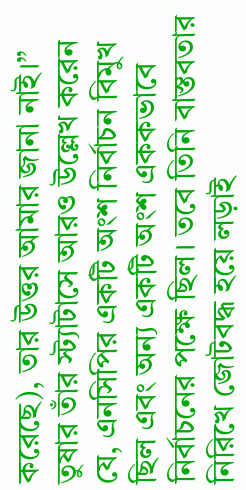করেছে), তার উত্তর আমার জানা নাই।”
তুষার তাঁর স্ট্যাটাসে আরও উল্লেখ করেন যে, এনসিপির একটি অংশ নির্বাচন বিমুখ ছিল এবং অন্য একটি অংশ এককভাবে নির্বাচনের পক্ষে ছিল। তবে তিনি বাস্তবতার নিরিখে জোটবদ্ধ হয়ে লড়াই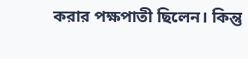করার পক্ষপাতী ছিলেন। কিন্তু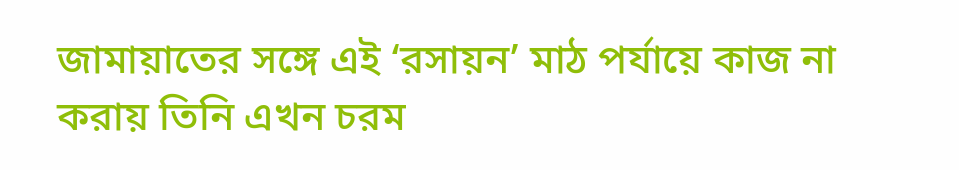জামায়াতের সঙ্গে এই ‘রসায়ন’ মাঠ পর্যায়ে কাজ না করায় তিনি এখন চরম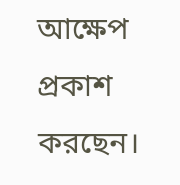আক্ষেপ প্রকাশ করছেন।